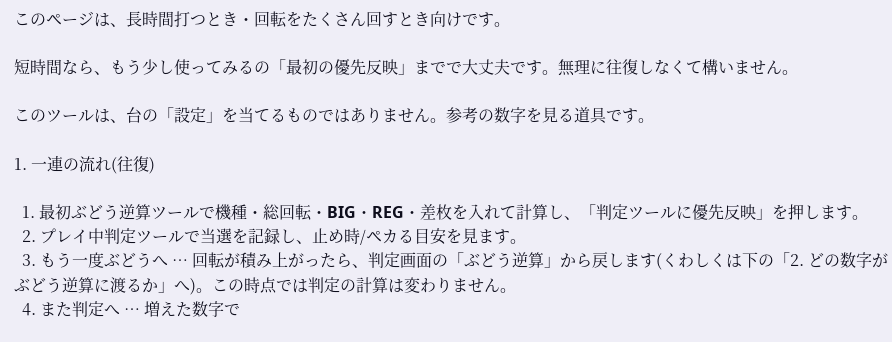このページは、長時間打つとき・回転をたくさん回すとき向けです。

短時間なら、もう少し使ってみるの「最初の優先反映」までで大丈夫です。無理に往復しなくて構いません。

このツールは、台の「設定」を当てるものではありません。参考の数字を見る道具です。

1. 一連の流れ(往復)

  1. 最初ぶどう逆算ツールで機種・総回転・BIG・REG・差枚を入れて計算し、「判定ツールに優先反映」を押します。
  2. プレイ中判定ツールで当選を記録し、止め時/ペカる目安を見ます。
  3. もう一度ぶどうへ … 回転が積み上がったら、判定画面の「ぶどう逆算」から戻します(くわしくは下の「2. どの数字がぶどう逆算に渡るか」へ)。この時点では判定の計算は変わりません。
  4. また判定へ … 増えた数字で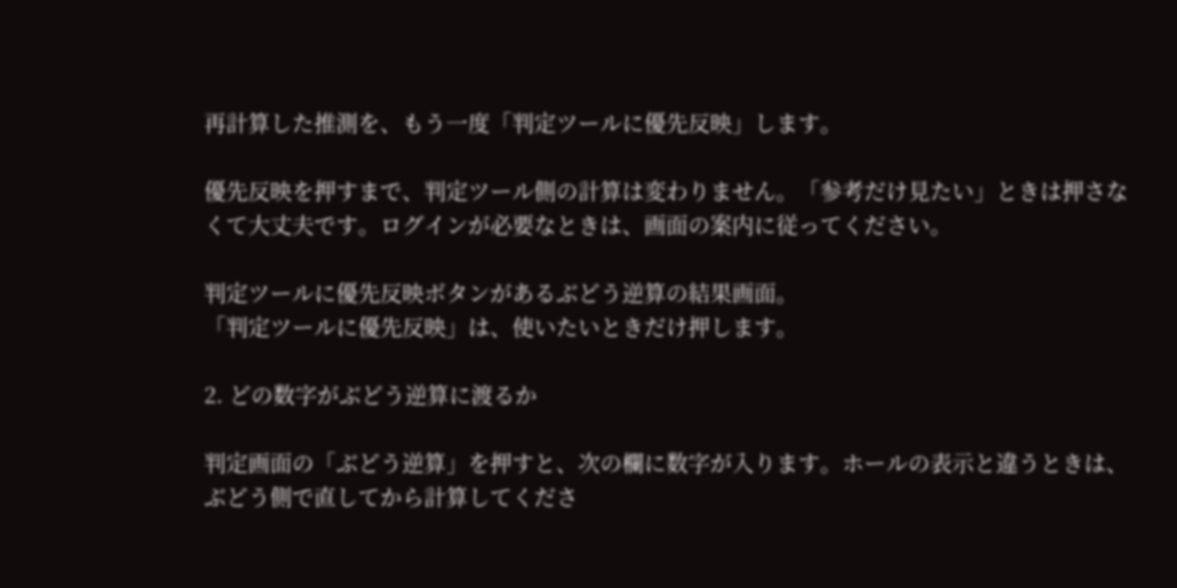再計算した推測を、もう一度「判定ツールに優先反映」します。

優先反映を押すまで、判定ツール側の計算は変わりません。「参考だけ見たい」ときは押さなくて大丈夫です。ログインが必要なときは、画面の案内に従ってください。

判定ツールに優先反映ボタンがあるぶどう逆算の結果画面。
「判定ツールに優先反映」は、使いたいときだけ押します。

2. どの数字がぶどう逆算に渡るか

判定画面の「ぶどう逆算」を押すと、次の欄に数字が入ります。ホールの表示と違うときは、ぶどう側で直してから計算してくださ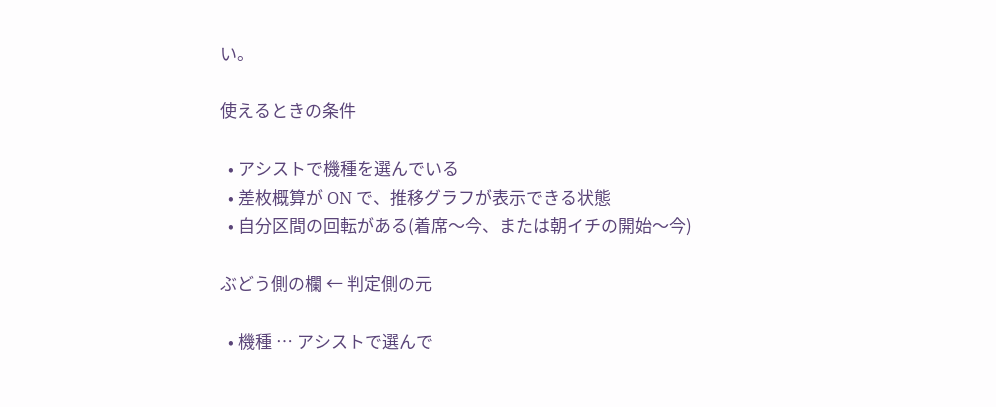い。

使えるときの条件

  • アシストで機種を選んでいる
  • 差枚概算が ON で、推移グラフが表示できる状態
  • 自分区間の回転がある(着席〜今、または朝イチの開始〜今)

ぶどう側の欄 ← 判定側の元

  • 機種 … アシストで選んで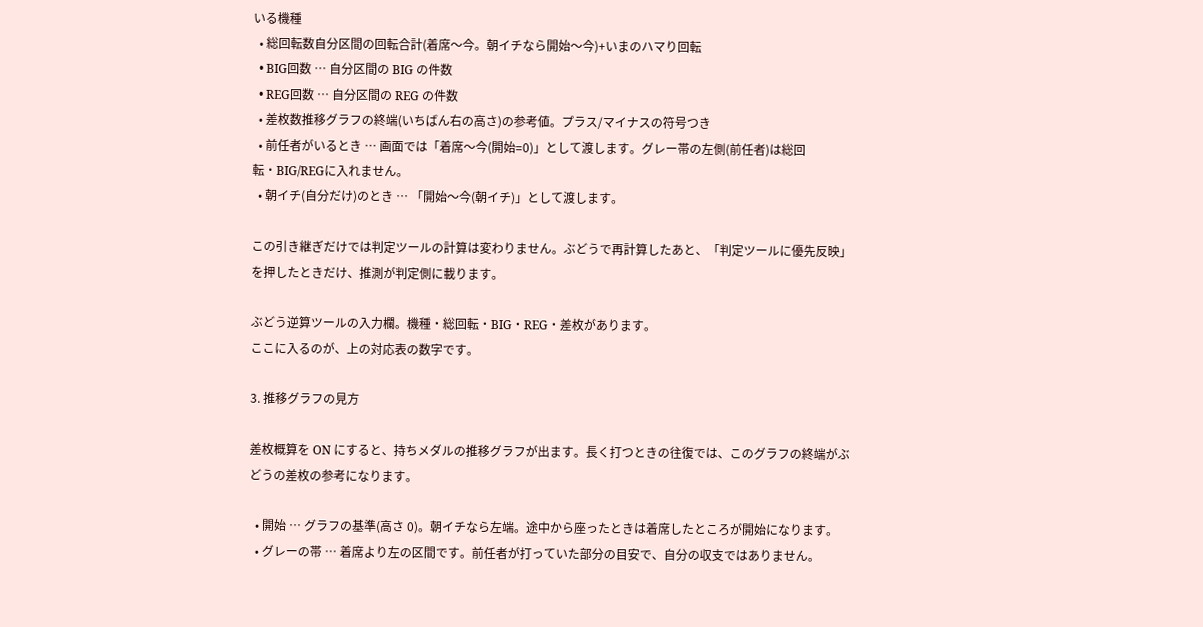いる機種
  • 総回転数自分区間の回転合計(着席〜今。朝イチなら開始〜今)+いまのハマり回転
  • BIG回数 … 自分区間の BIG の件数
  • REG回数 … 自分区間の REG の件数
  • 差枚数推移グラフの終端(いちばん右の高さ)の参考値。プラス/マイナスの符号つき
  • 前任者がいるとき … 画面では「着席〜今(開始=0)」として渡します。グレー帯の左側(前任者)は総回転・BIG/REGに入れません。
  • 朝イチ(自分だけ)のとき … 「開始〜今(朝イチ)」として渡します。

この引き継ぎだけでは判定ツールの計算は変わりません。ぶどうで再計算したあと、「判定ツールに優先反映」を押したときだけ、推測が判定側に載ります。

ぶどう逆算ツールの入力欄。機種・総回転・BIG・REG・差枚があります。
ここに入るのが、上の対応表の数字です。

3. 推移グラフの見方

差枚概算を ON にすると、持ちメダルの推移グラフが出ます。長く打つときの往復では、このグラフの終端がぶどうの差枚の参考になります。

  • 開始 … グラフの基準(高さ 0)。朝イチなら左端。途中から座ったときは着席したところが開始になります。
  • グレーの帯 … 着席より左の区間です。前任者が打っていた部分の目安で、自分の収支ではありません。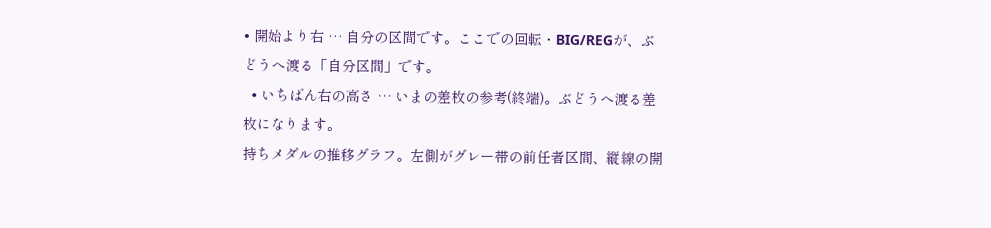• 開始より右 … 自分の区間です。ここでの回転・BIG/REGが、ぶどうへ渡る「自分区間」です。
  • いちばん右の高さ … いまの差枚の参考(終端)。ぶどうへ渡る差枚になります。
持ちメダルの推移グラフ。左側がグレー帯の前任者区間、縦線の開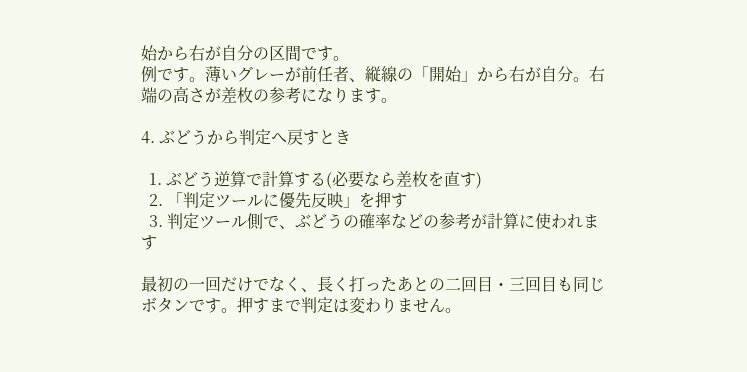始から右が自分の区間です。
例です。薄いグレーが前任者、縦線の「開始」から右が自分。右端の高さが差枚の参考になります。

4. ぶどうから判定へ戻すとき

  1. ぶどう逆算で計算する(必要なら差枚を直す)
  2. 「判定ツールに優先反映」を押す
  3. 判定ツール側で、ぶどうの確率などの参考が計算に使われます

最初の一回だけでなく、長く打ったあとの二回目・三回目も同じボタンです。押すまで判定は変わりません。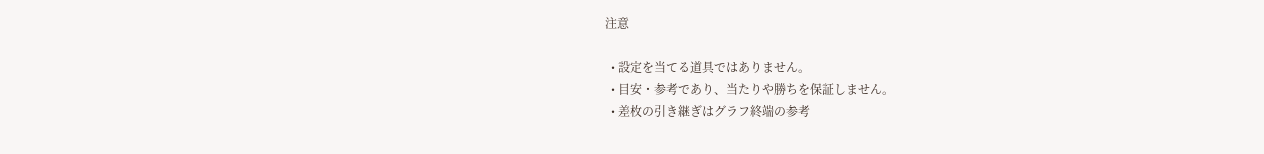注意

  • 設定を当てる道具ではありません。
  • 目安・参考であり、当たりや勝ちを保証しません。
  • 差枚の引き継ぎはグラフ終端の参考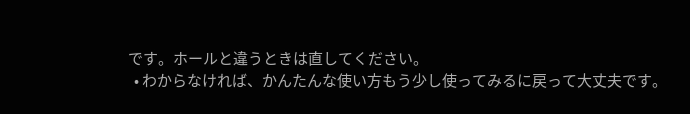です。ホールと違うときは直してください。
  • わからなければ、かんたんな使い方もう少し使ってみるに戻って大丈夫です。